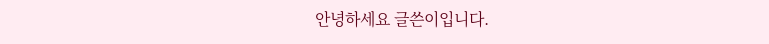안녕하세요 글쓴이입니다.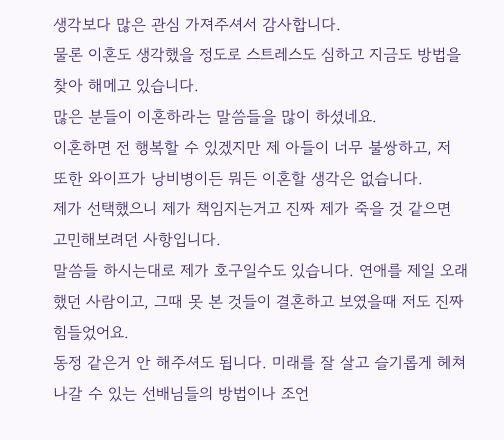생각보다 많은 관심 가져주셔서 감사합니다.
물론 이혼도 생각했을 정도로 스트레스도 심하고 지금도 방법을 찾아 해메고 있습니다.
많은 분들이 이혼하라는 말씀들을 많이 하셨네요.
이혼하면 전 행복할 수 있겠지만 제 아들이 너무 불쌍하고, 저 또한 와이프가 낭비병이든 뭐든 이혼할 생각은 없습니다.
제가 선택했으니 제가 책임지는거고 진짜 제가 죽을 것 같으면 고민해보려던 사항입니다.
말씀들 하시는대로 제가 호구일수도 있습니다. 연애를 제일 오래 했던 사람이고, 그때 못 본 것들이 결혼하고 보였을때 저도 진짜 힘들었어요.
동정 같은거 안 해주셔도 됩니다. 미래를 잘 살고 슬기롭게 헤쳐나갈 수 있는 선배님들의 방법이나 조언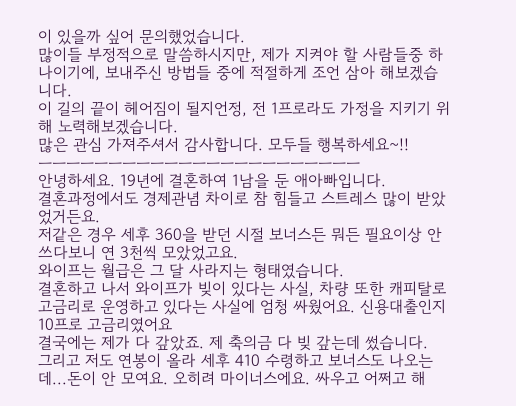이 있을까 싶어 문의했었습니다.
많이들 부정적으로 말씀하시지만, 제가 지켜야 할 사람들중 하나이기에, 보내주신 방법들 중에 적절하게 조언 삼아 해보겠습니다.
이 길의 끝이 헤어짐이 될지언정, 전 1프로라도 가정을 지키기 위해 노력해보겠습니다.
많은 관심 가져주셔서 감사합니다. 모두들 행복하세요~!!
ㅡㅡㅡㅡㅡㅡㅡㅡㅡㅡㅡㅡㅡㅡㅡㅡㅡㅡㅡㅡㅡㅡㅡ
안녕하세요. 19년에 결혼하여 1남을 둔 애아빠입니다.
결혼과정에서도 경제관념 차이로 참 힘들고 스트레스 많이 받았었거든요.
저같은 경우 세후 360을 받던 시절 보너스든 뭐든 필요이상 안쓰다보니 연 3천씩 모았었고요.
와이프는 월급은 그 달 사라지는 형태였습니다.
결혼하고 나서 와이프가 빚이 있다는 사실, 차량 또한 캐피탈로 고금리로 운영하고 있다는 사실에 엄청 싸웠어요. 신용대출인지 10프로 고금리였어요
결국에는 제가 다 갚았죠. 제 축의금 다 빚 갚는데 썼습니다.
그리고 저도 연봉이 올라 세후 410 수령하고 보너스도 나오는데...돈이 안 모여요. 오히려 마이너스에요. 싸우고 어쩌고 해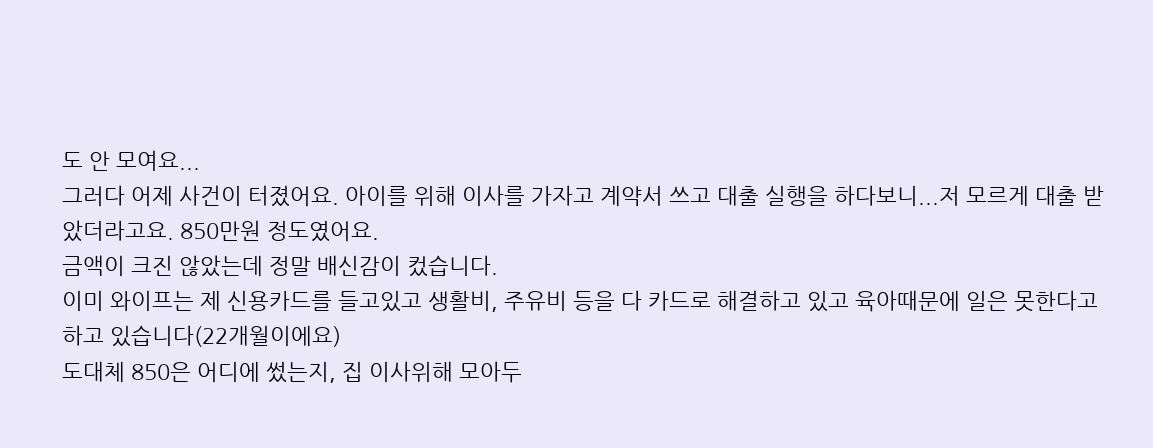도 안 모여요...
그러다 어제 사건이 터졌어요. 아이를 위해 이사를 가자고 계약서 쓰고 대출 실행을 하다보니...저 모르게 대출 받았더라고요. 850만원 정도였어요.
금액이 크진 않았는데 정말 배신감이 컸습니다.
이미 와이프는 제 신용카드를 들고있고 생활비, 주유비 등을 다 카드로 해결하고 있고 육아때문에 일은 못한다고 하고 있습니다(22개월이에요)
도대체 850은 어디에 썼는지, 집 이사위해 모아두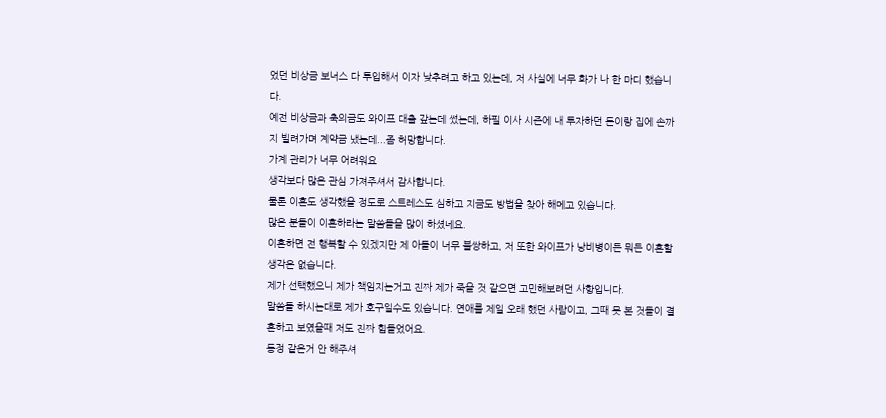었던 비상금 보너스 다 투입해서 이자 낮추려고 하고 있는데, 저 사실에 너무 화가 나 한 마디 했습니다.
예전 비상금과 축의금도 와이프 대출 갚는데 썼는데, 하필 이사 시즌에 내 투자하던 돈이랑 집에 손까지 빌려가며 계약금 냈는데...좀 허망합니다.
가계 관리가 너무 어려워요
생각보다 많은 관심 가져주셔서 감사합니다.
물론 이혼도 생각했을 정도로 스트레스도 심하고 지금도 방법을 찾아 해메고 있습니다.
많은 분들이 이혼하라는 말씀들을 많이 하셨네요.
이혼하면 전 행복할 수 있겠지만 제 아들이 너무 불쌍하고, 저 또한 와이프가 낭비병이든 뭐든 이혼할 생각은 없습니다.
제가 선택했으니 제가 책임지는거고 진짜 제가 죽을 것 같으면 고민해보려던 사항입니다.
말씀들 하시는대로 제가 호구일수도 있습니다. 연애를 제일 오래 했던 사람이고, 그때 못 본 것들이 결혼하고 보였을때 저도 진짜 힘들었어요.
동정 같은거 안 해주셔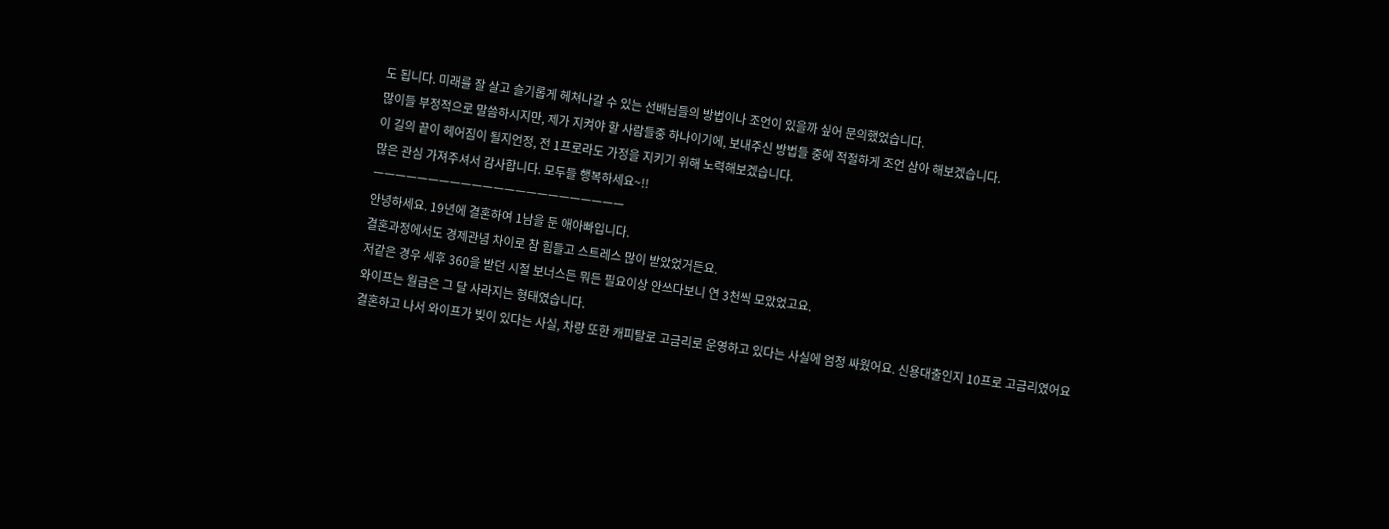도 됩니다. 미래를 잘 살고 슬기롭게 헤쳐나갈 수 있는 선배님들의 방법이나 조언이 있을까 싶어 문의했었습니다.
많이들 부정적으로 말씀하시지만, 제가 지켜야 할 사람들중 하나이기에, 보내주신 방법들 중에 적절하게 조언 삼아 해보겠습니다.
이 길의 끝이 헤어짐이 될지언정, 전 1프로라도 가정을 지키기 위해 노력해보겠습니다.
많은 관심 가져주셔서 감사합니다. 모두들 행복하세요~!!
ㅡㅡㅡㅡㅡㅡㅡㅡㅡㅡㅡㅡㅡㅡㅡㅡㅡㅡㅡㅡㅡㅡㅡ
안녕하세요. 19년에 결혼하여 1남을 둔 애아빠입니다.
결혼과정에서도 경제관념 차이로 참 힘들고 스트레스 많이 받았었거든요.
저같은 경우 세후 360을 받던 시절 보너스든 뭐든 필요이상 안쓰다보니 연 3천씩 모았었고요.
와이프는 월급은 그 달 사라지는 형태였습니다.
결혼하고 나서 와이프가 빚이 있다는 사실, 차량 또한 캐피탈로 고금리로 운영하고 있다는 사실에 엄청 싸웠어요. 신용대출인지 10프로 고금리였어요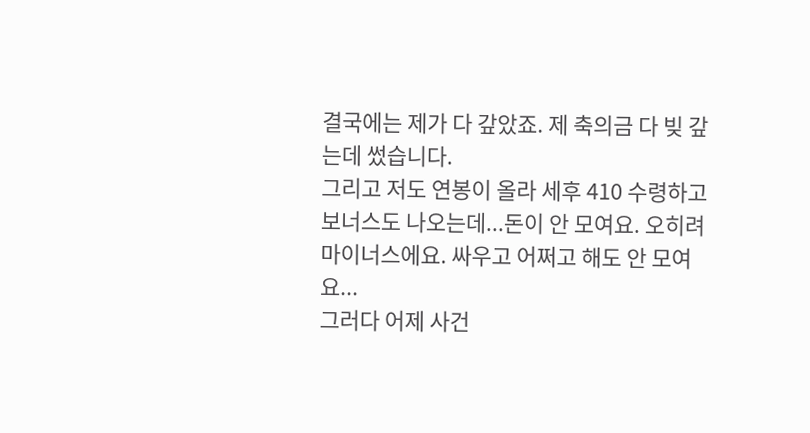결국에는 제가 다 갚았죠. 제 축의금 다 빚 갚는데 썼습니다.
그리고 저도 연봉이 올라 세후 410 수령하고 보너스도 나오는데...돈이 안 모여요. 오히려 마이너스에요. 싸우고 어쩌고 해도 안 모여요...
그러다 어제 사건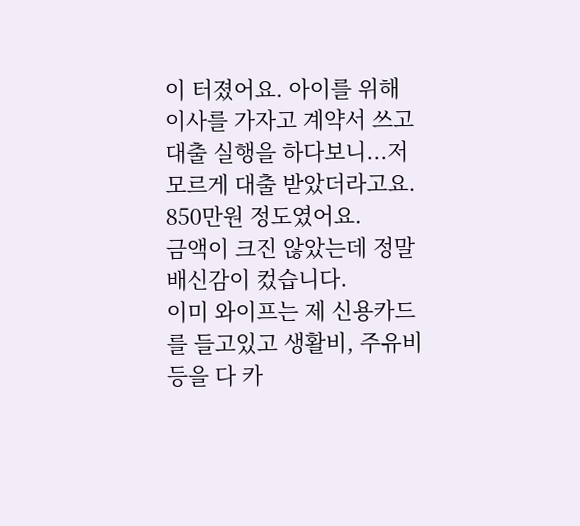이 터졌어요. 아이를 위해 이사를 가자고 계약서 쓰고 대출 실행을 하다보니...저 모르게 대출 받았더라고요. 850만원 정도였어요.
금액이 크진 않았는데 정말 배신감이 컸습니다.
이미 와이프는 제 신용카드를 들고있고 생활비, 주유비 등을 다 카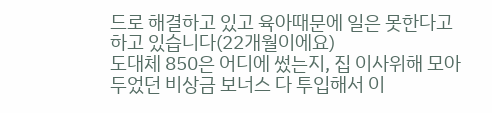드로 해결하고 있고 육아때문에 일은 못한다고 하고 있습니다(22개월이에요)
도대체 850은 어디에 썼는지, 집 이사위해 모아두었던 비상금 보너스 다 투입해서 이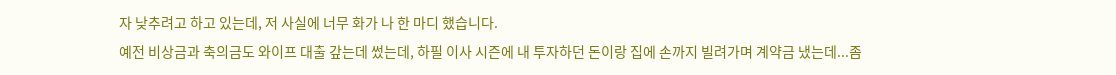자 낮추려고 하고 있는데, 저 사실에 너무 화가 나 한 마디 했습니다.
예전 비상금과 축의금도 와이프 대출 갚는데 썼는데, 하필 이사 시즌에 내 투자하던 돈이랑 집에 손까지 빌려가며 계약금 냈는데...좀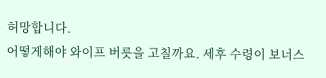허망합니다.
어떻게해야 와이프 버릇을 고칠까요. 세후 수령이 보너스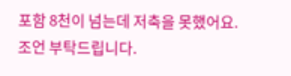포함 8천이 넘는데 저축을 못했어요.
조언 부탁드립니다.